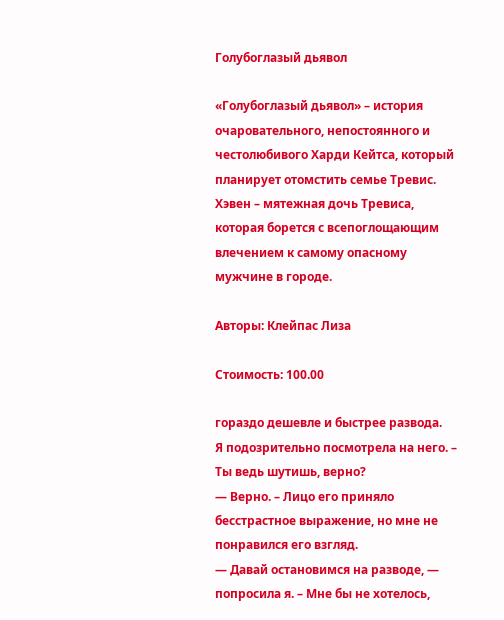Голубоглазый дьявол

«Голубоглазый дьявол» – история очаровательного, непостоянного и честолюбивого Харди Кейтса, который планирует отомстить семье Тревис. Хэвен – мятежная дочь Тревиса, которая борется с всепоглощающим влечением к самому опасному мужчине в городе.

Авторы: Клейпас Лиза

Стоимость: 100.00

гораздо дешевле и быстрее развода.
Я подозрительно посмотрела на него. – Ты ведь шутишь, верно?
— Верно. – Лицо его приняло бесстрастное выражение, но мне не понравился его взгляд.
— Давай остановимся на разводе, — попросила я. – Мне бы не хотелось,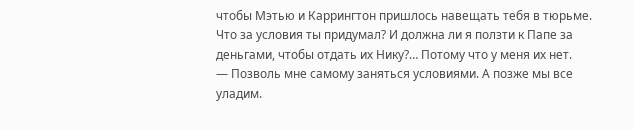чтобы Мэтью и Каррингтон пришлось навещать тебя в тюрьме. Что за условия ты придумал? И должна ли я ползти к Папе за деньгами, чтобы отдать их Нику?… Потому что у меня их нет.
— Позволь мне самому заняться условиями. А позже мы все уладим.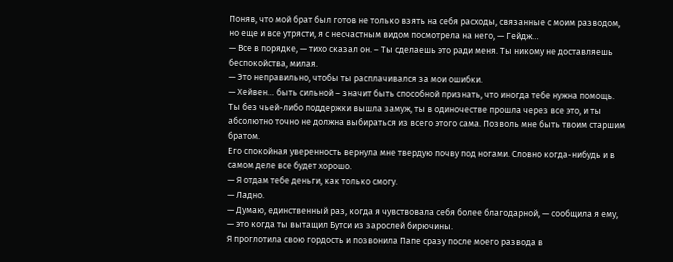Поняв, что мой брат был готов не только взять на себя расходы, связанные с моим разводом, но еще и все утрясти, я с несчастным видом посмотрела на него, — Гейдж…
— Все в порядке, — тихо сказал он. – Ты сделаешь это ради меня. Ты никому не доставляешь беспокойства, милая.
— Это неправильно, чтобы ты расплачивался за мои ошибки.
— Хейвен… быть сильной – значит быть способной признать, что иногда тебе нужна помощь. Ты без чьей-либо поддержки вышла замуж, ты в одиночестве прошла через все это, и ты абсолютно точно не должна выбираться из всего этого сама. Позволь мне быть твоим старшим братом.
Его спокойная уверенность вернула мне твердую почву под ногами. Словно когда-нибудь и в самом деле все будет хорошо.
— Я отдам тебе деньги, как только смогу.
— Ладно.
— Думаю, единственный раз, когда я чувствовала себя более благодарной, — сообщила я ему, — это когда ты вытащил Бутси из зарослей бирючины.
Я проглотила свою гордость и позвонила Папе сразу после моего развода в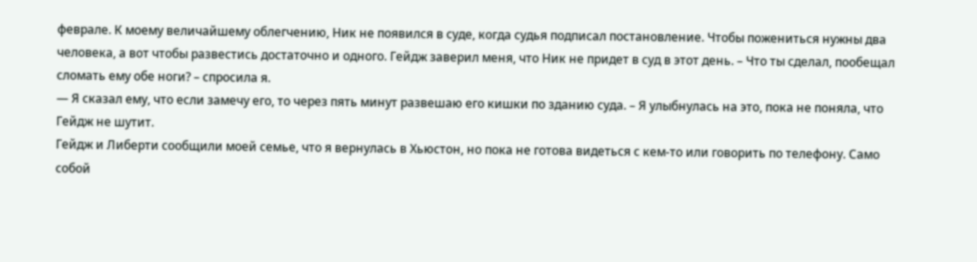феврале. К моему величайшему облегчению, Ник не появился в суде, когда судья подписал постановление. Чтобы пожениться нужны два человека, а вот чтобы развестись достаточно и одного. Гейдж заверил меня, что Ник не придет в суд в этот день. – Что ты сделал, пообещал сломать ему обе ноги? – спросила я.
— Я сказал ему, что если замечу его, то через пять минут развешаю его кишки по зданию суда. – Я улыбнулась на это, пока не поняла, что Гейдж не шутит.
Гейдж и Либерти сообщили моей семье, что я вернулась в Хьюстон, но пока не готова видеться с кем-то или говорить по телефону. Само собой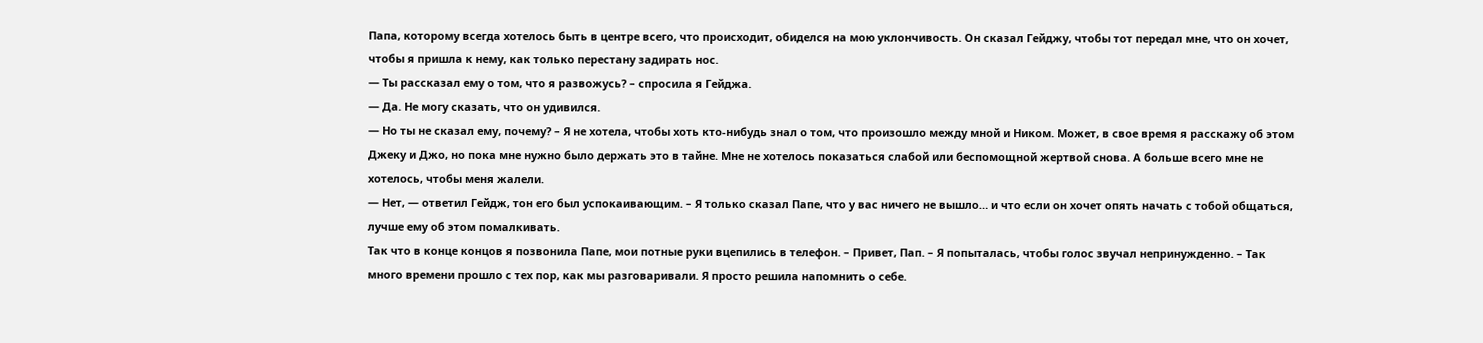Папа, которому всегда хотелось быть в центре всего, что происходит, обиделся на мою уклончивость. Он сказал Гейджу, чтобы тот передал мне, что он хочет, чтобы я пришла к нему, как только перестану задирать нос.
— Ты рассказал ему о том, что я развожусь? – спросила я Гейджа.
— Да. Не могу сказать, что он удивился.
— Но ты не сказал ему, почему? – Я не хотела, чтобы хоть кто-нибудь знал о том, что произошло между мной и Ником. Может, в свое время я расскажу об этом Джеку и Джо, но пока мне нужно было держать это в тайне. Мне не хотелось показаться слабой или беспомощной жертвой снова. А больше всего мне не хотелось, чтобы меня жалели.
— Нет, — ответил Гейдж, тон его был успокаивающим. – Я только сказал Папе, что у вас ничего не вышло… и что если он хочет опять начать с тобой общаться, лучше ему об этом помалкивать.
Так что в конце концов я позвонила Папе, мои потные руки вцепились в телефон. – Привет, Пап. – Я попыталась, чтобы голос звучал непринужденно. – Так много времени прошло с тех пор, как мы разговаривали. Я просто решила напомнить о себе.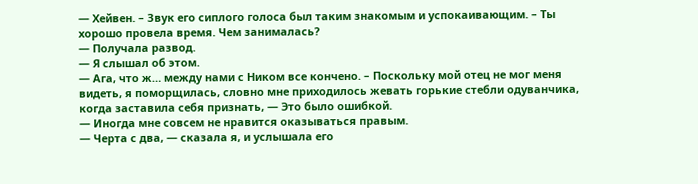— Хейвен. – Звук его сиплого голоса был таким знакомым и успокаивающим. – Ты хорошо провела время. Чем занималась?
— Получала развод.
— Я слышал об этом.
— Ага, что ж… между нами с Ником все кончено. – Поскольку мой отец не мог меня видеть, я поморщилась, словно мне приходилось жевать горькие стебли одуванчика, когда заставила себя признать, — Это было ошибкой.
— Иногда мне совсем не нравится оказываться правым.
— Черта с два, — сказала я, и услышала его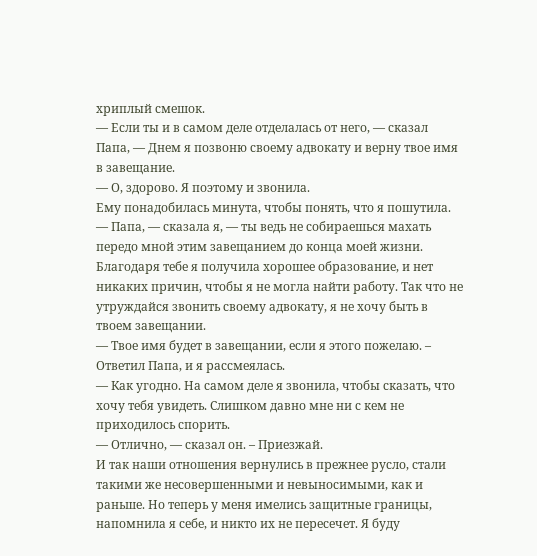хриплый смешок.
— Если ты и в самом деле отделалась от него, — сказал Папа, — Днем я позвоню своему адвокату и верну твое имя в завещание.
— О, здорово. Я поэтому и звонила.
Ему понадобилась минута, чтобы понять, что я пошутила.
— Папа, — сказала я, — ты ведь не собираешься махать передо мной этим завещанием до конца моей жизни. Благодаря тебе я получила хорошее образование, и нет никаких причин, чтобы я не могла найти работу. Так что не утруждайся звонить своему адвокату, я не хочу быть в твоем завещании.
— Твое имя будет в завещании, если я этого пожелаю. – Ответил Папа, и я рассмеялась.
— Как угодно. На самом деле я звонила, чтобы сказать, что хочу тебя увидеть. Слишком давно мне ни с кем не приходилось спорить.
— Отлично, — сказал он. – Приезжай.
И так наши отношения вернулись в прежнее русло, стали такими же несовершенными и невыносимыми, как и раньше. Но теперь у меня имелись защитные границы, напомнила я себе, и никто их не пересечет. Я буду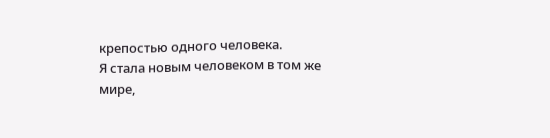крепостью одного человека.
Я стала новым человеком в том же мире,